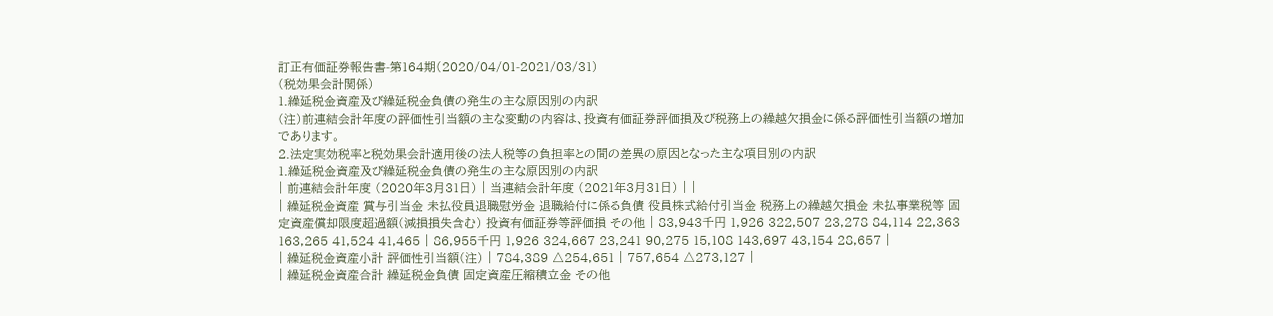訂正有価証券報告書-第164期(2020/04/01-2021/03/31)
(税効果会計関係)
1.繰延税金資産及び繰延税金負債の発生の主な原因別の内訳
(注)前連結会計年度の評価性引当額の主な変動の内容は、投資有価証券評価損及び税務上の繰越欠損金に係る評価性引当額の増加であります。
2.法定実効税率と税効果会計適用後の法人税等の負担率との間の差異の原因となった主な項目別の内訳
1.繰延税金資産及び繰延税金負債の発生の主な原因別の内訳
| 前連結会計年度 (2020年3月31日) | 当連結会計年度 (2021年3月31日) | |
| 繰延税金資産 賞与引当金 未払役員退職慰労金 退職給付に係る負債 役員株式給付引当金 税務上の繰越欠損金 未払事業税等 固定資産償却限度超過額(減損損失含む) 投資有価証券等評価損 その他 | 83,943千円 1,926 322,507 23,278 84,114 22,363 163,265 41,524 41,465 | 86,955千円 1,926 324,667 23,241 90,275 15,108 143,697 43,154 28,657 |
| 繰延税金資産小計 評価性引当額(注) | 784,389 △254,651 | 757,654 △273,127 |
| 繰延税金資産合計 繰延税金負債 固定資産圧縮積立金 その他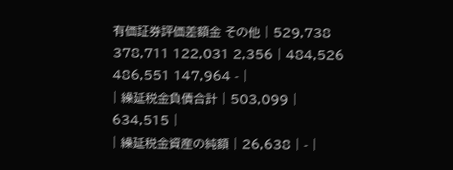有価証券評価差額金 その他 | 529,738 378,711 122,031 2,356 | 484,526 486,551 147,964 - |
| 繰延税金負債合計 | 503,099 | 634,515 |
| 繰延税金資産の純額 | 26,638 | - |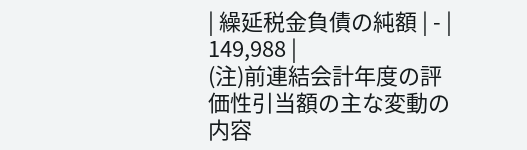| 繰延税金負債の純額 | - | 149,988 |
(注)前連結会計年度の評価性引当額の主な変動の内容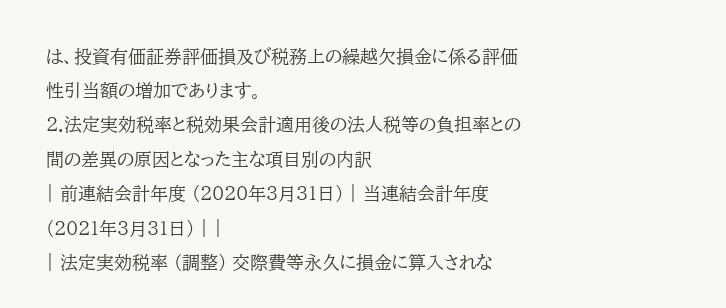は、投資有価証券評価損及び税務上の繰越欠損金に係る評価性引当額の増加であります。
2.法定実効税率と税効果会計適用後の法人税等の負担率との間の差異の原因となった主な項目別の内訳
| 前連結会計年度 (2020年3月31日) | 当連結会計年度 (2021年3月31日) | |
| 法定実効税率 (調整) 交際費等永久に損金に算入されな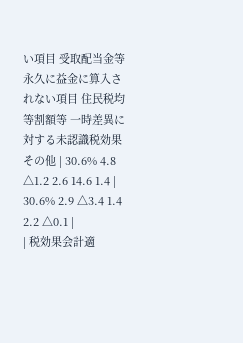い項目 受取配当金等永久に益金に算入されない項目 住民税均等割額等 一時差異に対する未認識税効果 その他 | 30.6% 4.8 △1.2 2.6 14.6 1.4 | 30.6% 2.9 △3.4 1.4 2.2 △0.1 |
| 税効果会計適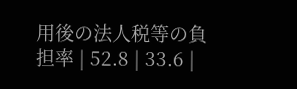用後の法人税等の負担率 | 52.8 | 33.6 |